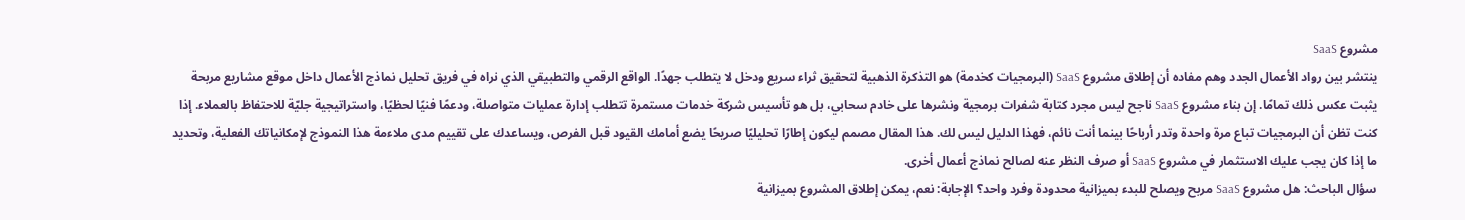مشروع SaaS
ينتشر بين رواد الأعمال الجدد وهم مفاده أن إطلاق مشروع SaaS (البرمجيات كخدمة) هو التذكرة الذهبية لتحقيق ثراء سريع ودخل لا يتطلب جهدًا. الواقع الرقمي والتطبيقي الذي نراه في فريق تحليل نماذج الأعمال داخل موقع مشاريع مربحة يثبت عكس ذلك تمامًا. إن بناء مشروع SaaS ناجح ليس مجرد كتابة شفرات برمجية ونشرها على خادم سحابي، بل هو تأسيس شركة خدمات مستمرة تتطلب إدارة عمليات متواصلة، ودعمًا فنيًا لحظيًا، واستراتيجية جليّة للاحتفاظ بالعملاء. إذا كنت تظن أن البرمجيات تباع مرة واحدة وتدر أرباحًا بينما أنت نائم، فهذا الدليل ليس لك. هذا المقال مصمم ليكون إطارًا تحليليًا صريحًا يضع أمامك القيود قبل الفرص، ويساعدك على تقييم مدى ملاءمة هذا النموذج لإمكانياتك الفعلية، وتحديد ما إذا كان يجب عليك الاستثمار في مشروع SaaS أو صرف النظر عنه لصالح نماذج أعمال أخرى.
سؤال الباحث: هل مشروع SaaS مربح ويصلح للبدء بميزانية محدودة وفرد واحد؟ الإجابة: نعم، يمكن إطلاق المشروع بميزانية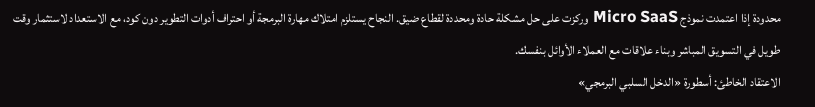محدودة إذا اعتمدت نموذج Micro SaaS وركزت على حل مشكلة حادة ومحددة لقطاع ضيق. النجاح يستلزم امتلاك مهارة البرمجة أو احتراف أدوات التطوير دون كود، مع الاستعداد لاستثمار وقت طويل في التسويق المباشر وبناء علاقات مع العملاء الأوائل بنفسك.
الاعتقاد الخاطئ: أسطورة «الدخل السلبي البرمجي»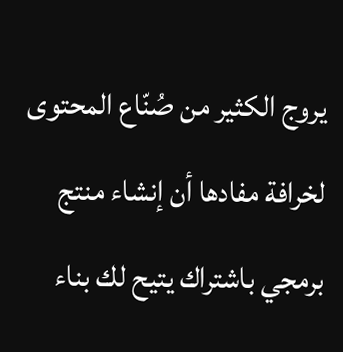يروج الكثير من صُنّاع المحتوى لخرافة مفادها أن إنشاء منتج برمجي باشتراك يتيح لك بناء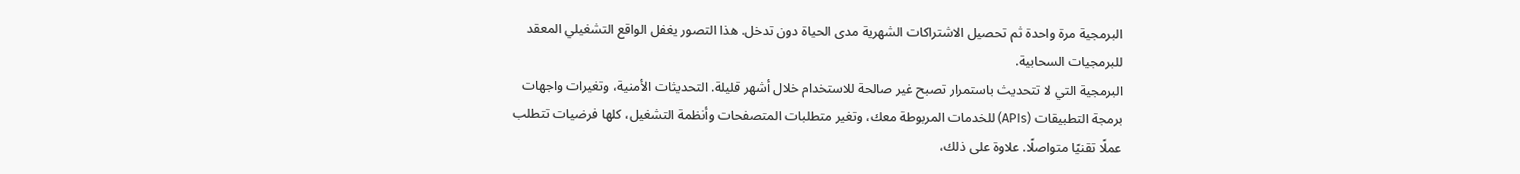البرمجية مرة واحدة ثم تحصيل الاشتراكات الشهرية مدى الحياة دون تدخل. هذا التصور يغفل الواقع التشغيلي المعقد للبرمجيات السحابية.
البرمجية التي لا تتحديث باستمرار تصبح غير صالحة للاستخدام خلال أشهر قليلة. التحديثات الأمنية، وتغيرات واجهات برمجة التطبيقات (APIs) للخدمات المربوطة معك، وتغير متطلبات المتصفحات وأنظمة التشغيل، كلها فرضيات تتطلب عملًا تقنيًا متواصلًا. علاوة على ذلك،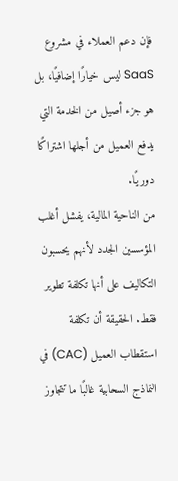فإن دعم العملاء في مشروع SaaS ليس خيارًا إضافيًا، بل هو جزء أصيل من الخدمة التي يدفع العميل من أجلها اشتراكًا دوريًا.
من الناحية المالية، يفشل أغلب المؤسسين الجدد لأنهم يحسبون التكاليف على أنها تكلفة تطوير فقط. الحقيقة أن تكلفة استقطاب العميل (CAC) في النماذج السحابية غالبًا ما تتجاوز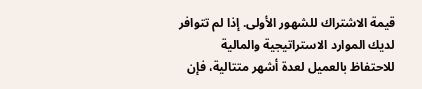قيمة الاشتراك للشهور الأولى. إذا لم تتوافر لديك الموارد الاستراتيجية والمالية للاحتفاظ بالعميل لعدة أشهر متتالية، فإن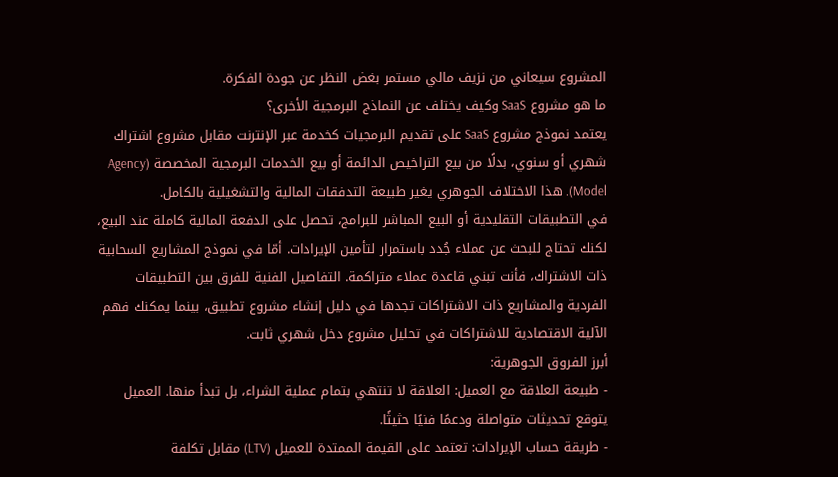المشروع سيعاني من نزيف مالي مستمر بغض النظر عن جودة الفكرة.
ما هو مشروع SaaS وكيف يختلف عن النماذج البرمجية الأخرى؟
يعتمد نموذج مشروع SaaS على تقديم البرمجيات كخدمة عبر الإنترنت مقابل مشروع اشتراك شهري أو سنوي، بدلًا من بيع التراخيص الدائمة أو بيع الخدمات البرمجية المخصصة (Agency Model). هذا الاختلاف الجوهري يغير طبيعة التدفقات المالية والتشغيلية بالكامل.
في التطبيقات التقليدية أو البيع المباشر للبرامج، تحصل على الدفعة المالية كاملة عند البيع، لكنك تحتاج للبحث عن عملاء جُدد باستمرار لتأمين الإيرادات. أمّا في نموذج المشاريع السحابية ذات الاشتراك، فأنت تبني قاعدة عملاء متراكمة. التفاصيل الفنية للفرق بين التطبيقات الفردية والمشاريع ذات الاشتراكات تجدها في دليل إنشاء مشروع تطبيق، بينما يمكنك فهم الآلية الاقتصادية للاشتراكات في تحليل مشروع دخل شهري ثابت.
أبرز الفروق الجوهرية:
- طبيعة العلاقة مع العميل: العلاقة لا تنتهي بتمام عملية الشراء، بل تبدأ منها. العميل يتوقع تحديثات متواصلة ودعمًا فنيًا حثيثًا.
- طريقة حساب الإيرادات: تعتمد على القيمة الممتدة للعميل (LTV) مقابل تكلفة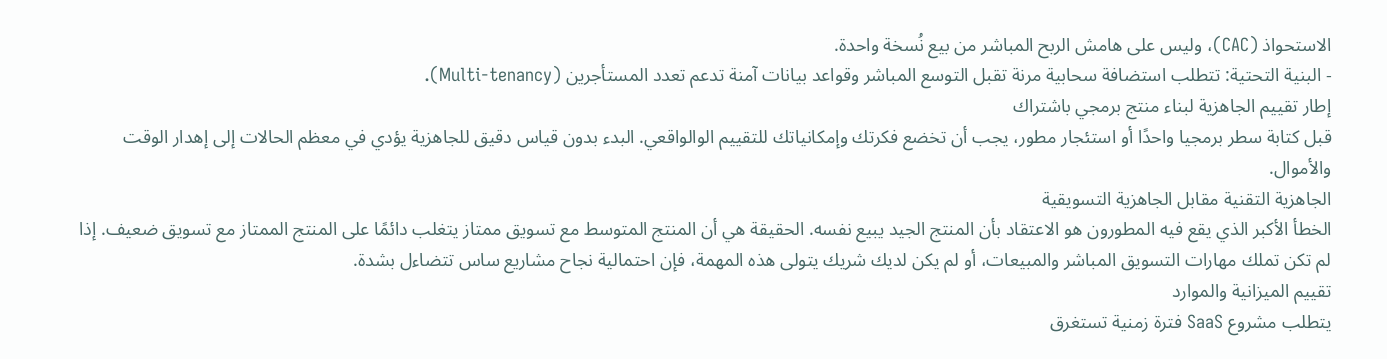الاستحواذ (CAC)، وليس على هامش الربح المباشر من بيع نُسخة واحدة.
- البنية التحتية: تتطلب استضافة سحابية مرنة تقبل التوسع المباشر وقواعد بيانات آمنة تدعم تعدد المستأجرين (Multi-tenancy).
إطار تقييم الجاهزية لبناء منتج برمجي باشتراك
قبل كتابة سطر برمجيا واحدًا أو استئجار مطور، يجب أن تخضع فكرتك وإمكانياتك للتقييم الوالواقعي. البدء بدون قياس دقيق للجاهزية يؤدي في معظم الحالات إلى إهدار الوقت والأموال.
الجاهزية التقنية مقابل الجاهزية التسويقية
الخطأ الأكبر الذي يقع فيه المطورون هو الاعتقاد بأن المنتج الجيد يبيع نفسه. الحقيقة هي أن المنتج المتوسط مع تسويق ممتاز يتغلب دائمًا على المنتج الممتاز مع تسويق ضعيف. إذا لم تكن تملك مهارات التسويق المباشر والمبيعات، أو لم يكن لديك شريك يتولى هذه المهمة، فإن احتمالية نجاح مشاريع ساس تتضاءل بشدة.
تقييم الميزانية والموارد
يتطلب مشروع SaaS فترة زمنية تستغرق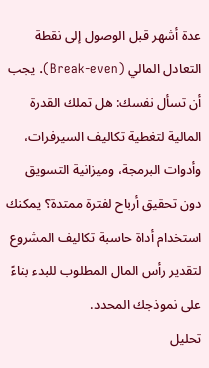عدة أشهر قبل الوصول إلى نقطة التعادل المالي (Break-even). يجب أن تسأل نفسك: هل تملك القدرة المالية لتغطية تكاليف السيرفرات، وأدوات البرمجة، وميزانية التسويق دون تحقيق أرباح لفترة ممتدة؟ يمكنك استخدام أداة حاسبة تكاليف المشروع لتقدير رأس المال المطلوب للبدء بناءً على نموذجك المحدد.
تحليل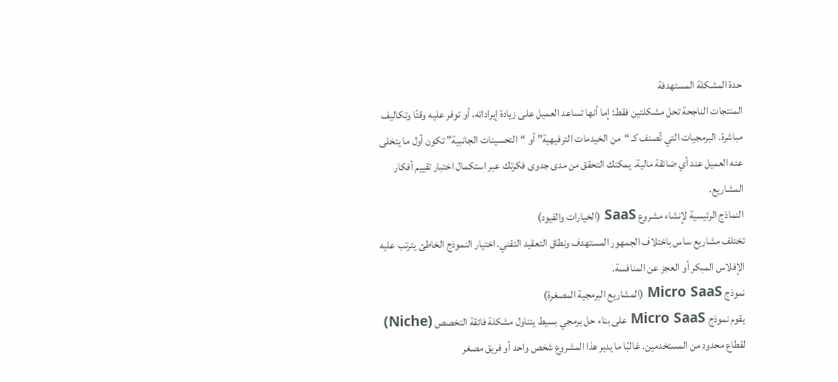حدة المشكلة المستهدفة
المنتجات الناجحة تحل مشكلتين فقط: إما أنها تساعد العميل على زيادة إيراداته، أو توفر عليه وقتًا وتكاليف مباشرة. البرمجيات التي تُصنف كـ “من الخيدمات الترفيهية” أو “التحسينات الجانبية” تكون أول ما يتخلى عنه العميل عند أي ضائقة مالية. يمكنك التحقق من مدى جدوى فكرتك عبر استكمال اختبار تقييم أفكار المشاريع.
النماذج الرئيسية لإنشاء مشروع SaaS (الخيارات والقيود)
تختلف مشاريع ساس باختلاف الجمهور المستهدف ونطاق التعقيد التقني. اختيار النموذج الخاطئ يترتب عليه الإفلاس المبكر أو العجز عن المنافسة.
نموذج Micro SaaS (المشاريع البرمجية المصغرة)
يقوم نموذج Micro SaaS على بناء حل برمجي بسيط يتناول مشكلة فائقة التخصص (Niche) لقطاع محدود من المستخدمين. غالبًا ما يدير هذا المشروع شخص واحد أو فريق مصغر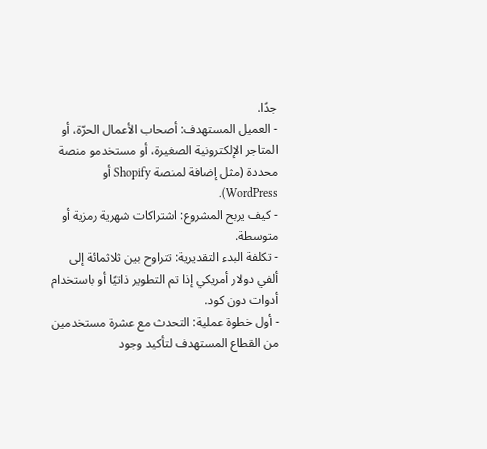جدًا.
- العميل المستهدف: أصحاب الأعمال الحرّة، أو المتاجر الإلكترونية الصغيرة، أو مستخدمو منصة محددة (مثل إضافة لمنصة Shopify أو WordPress).
- كيف يربح المشروع: اشتراكات شهرية رمزية أو متوسطة.
- تكلفة البدء التقديرية: تتراوح بين ثلاثمائة إلى ألفي دولار أمريكي إذا تم التطوير ذاتيًا أو باستخدام أدوات دون كود.
- أول خطوة عملية: التحدث مع عشرة مستخدمين من القطاع المستهدف لتأكيد وجود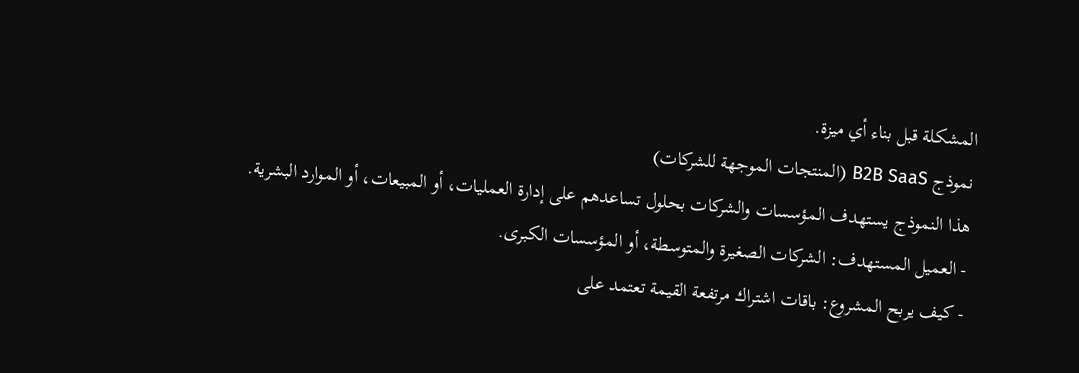المشكلة قبل بناء أي ميزة.
نموذج B2B SaaS (المنتجات الموجهة للشركات)
هذا النموذج يستهدف المؤسسات والشركات بحلول تساعدهم على إدارة العمليات، أو المبيعات، أو الموارد البشرية.
- العميل المستهدف: الشركات الصغيرة والمتوسطة، أو المؤسسات الكبرى.
- كيف يربح المشروع: باقات اشتراك مرتفعة القيمة تعتمد على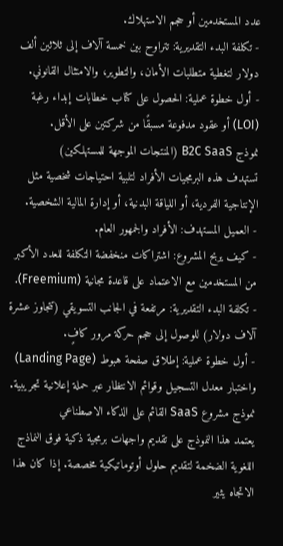عدد المستخدمين أو حجم الاستهلاك.
- تكلفة البدء التقديرية: تتراوح بين خمسة آلاف إلى ثلاثين ألف دولار لتغطية متطلبات الأمان، والتطوير، والامتثال القانوني.
- أول خطوة عملية: الحصول على كتاب خطابات إبداء رغبة (LOI) أو عقود مدفوعة مسبقًا من شركتين على الأقل.
نموذج B2C SaaS (المنتجات الموجهة للمستهلكين)
تستهدف هذه البرمجيات الأفراد لتلبية احتياجات شخصية مثل الإنتاجية الفردية، أو اللياقة البدنية، أو إدارة المالية الشخصية.
- العميل المستهدف: الأفراد والجمهور العام.
- كيف يربح المشروع: اشتراكات منخفضة التكلفة للعدد الأكبر من المستخدمين مع الاعتماد على قاعدة مجانية (Freemium).
- تكلفة البدء التقديرية: مرتفعة في الجانب التسويقي (تتجاوز عشرة آلاف دولار) للوصول إلى حجم حركة مرور كافٍ.
- أول خطوة عملية: إطلاق صفحة هبوط (Landing Page) واختبار معدل التسجيل وقوائم الانتظار عبر حملة إعلانية تجريبية.
نموذج مشروع SaaS القائم على الذكاء الاصطناعي
يعتمد هذا النموذج على تقديم واجهات برمجية ذكية فوق النماذج اللغوية الضخمة لتقديم حلول أوتوماتيكية مخصصة. إذا كان هذا الاتجاه يثير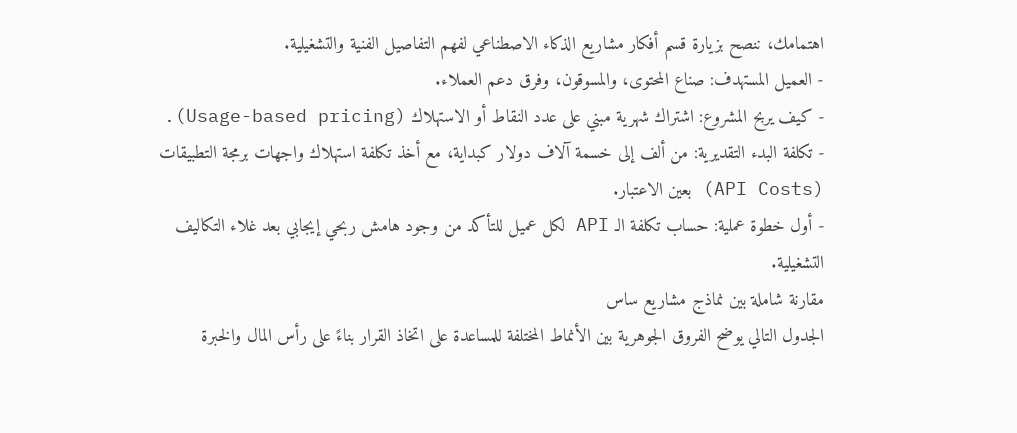اهتمامك، ننصح بزيارة قسم أفكار مشاريع الذكاء الاصطناعي لفهم التفاصيل الفنية والتشغيلية.
- العميل المستهدف: صناع المحتوى، والمسوقون، وفرق دعم العملاء.
- كيف يربح المشروع: اشتراك شهرية مبني على عدد النقاط أو الاستهلاك (Usage-based pricing).
- تكلفة البدء التقديرية: من ألف إلى خسمة آلاف دولار كبداية، مع أخذ تكلفة استهلاك واجهات برمجة التطبيقات (API Costs) بعين الاعتبار.
- أول خطوة عملية: حساب تكلفة الـ API لكل عميل للتأكد من وجود هامش ربحي إيجابي بعد غلاء التكاليف التشغيلية.
مقارنة شاملة بين نماذج مشاريع ساس
الجدول التالي يوضح الفروق الجوهرية بين الأنماط المختلفة للمساعدة على اتخاذ القرار بناءً على رأس المال والخبرة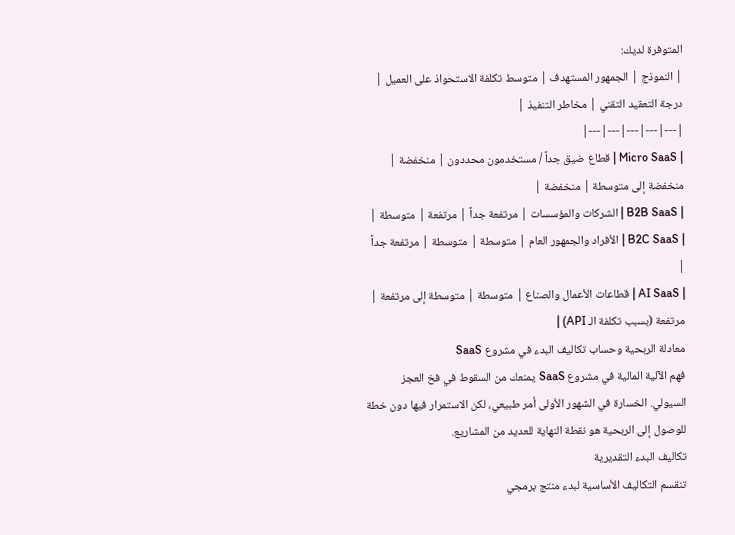المتوفرة لديك:
| النموذج | الجمهور المستهدف | متوسط تكلفة الاستحواذ على العميل | درجة التعقيد التقني | مخاطر التنفيذ |
|---|---|---|---|---|
| Micro SaaS | قطاع ضيق جداً / مستخدمون محددون | منخفضة | منخفضة إلى متوسطة | منخفضة |
| B2B SaaS | الشركات والمؤسسات | مرتفعة جداً | مرتفعة | متوسطة |
| B2C SaaS | الأفراد والجمهور العام | متوسطة | متوسطة | مرتفعة جداً |
| AI SaaS | قطاعات الأعمال والصناع | متوسطة | متوسطة إلى مرتفعة | مرتفعة (بسبب تكلفة الـ API) |
معادلة الربحية وحساب تكاليف البدء في مشروع SaaS
فهم الآلية المالية في مشروع SaaS يمنعك من السقوط في فخ العجز السيولي. الخسارة في الشهور الأولى أمر طبيعي، لكن الاستمرار فيها دون خطة للوصول إلى الربحية هو نقطة النهاية للعديد من المشاريع.
تكاليف البدء التقديرية
تنقسم التكاليف الأساسية لبدء منتج برمجي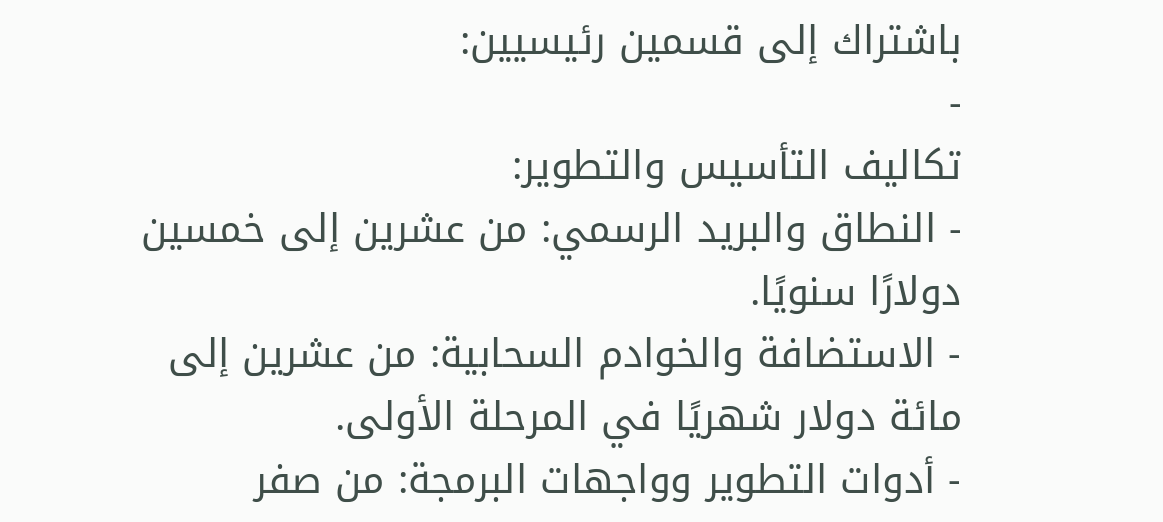باشتراك إلى قسمين رئيسيين:
-
تكاليف التأسيس والتطوير:
- النطاق والبريد الرسمي: من عشرين إلى خمسين دولارًا سنويًا.
- الاستضافة والخوادم السحابية: من عشرين إلى مائة دولار شهريًا في المرحلة الأولى.
- أدوات التطوير وواجهات البرمجة: من صفر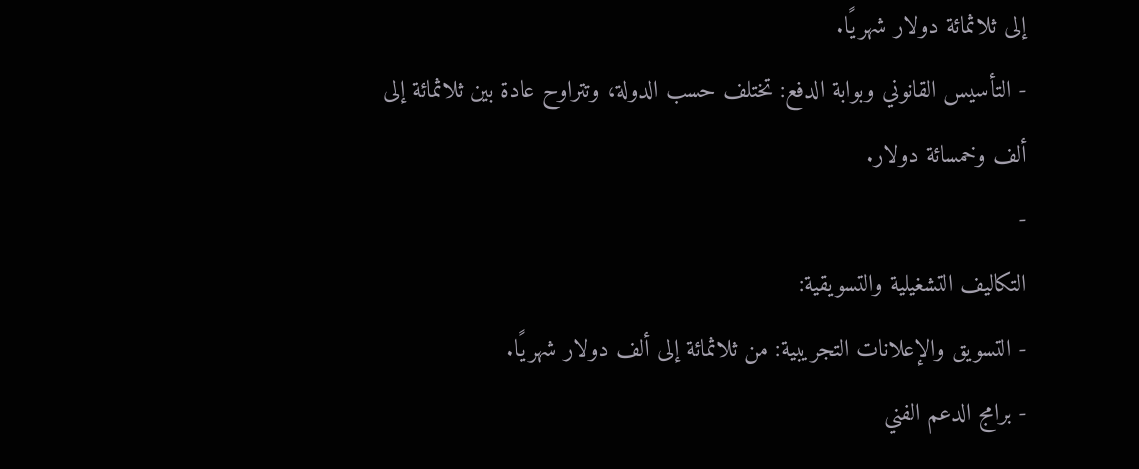إلى ثلاثمائة دولار شهريًا.
- التأسيس القانوني وبوابة الدفع: تختلف حسب الدولة، وتتراوح عادة بين ثلاثمائة إلى ألف وخمسائة دولار.
-
التكاليف التشغيلية والتسويقية:
- التسويق والإعلانات التجريبية: من ثلاثمائة إلى ألف دولار شهريًا.
- برامج الدعم الفني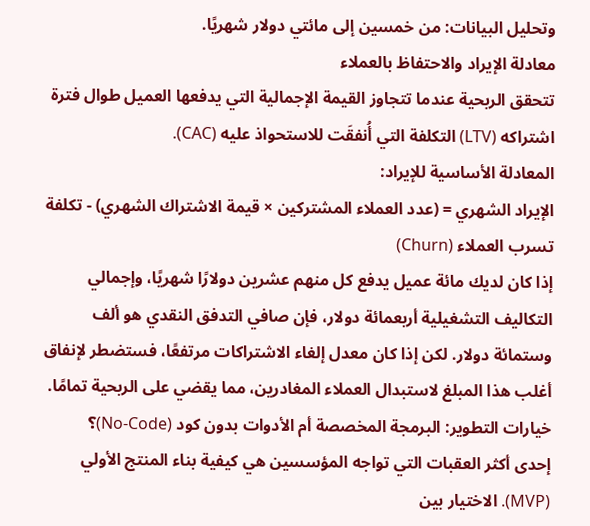وتحليل البيانات: من خمسين إلى مائتي دولار شهريًا.
معادلة الإيراد والاحتفاظ بالعملاء
تتحقق الربحية عندما تتجاوز القيمة الإجمالية التي يدفعها العميل طوال فترة اشتراكه (LTV) التكلفة التي أُنفقَت للاستحواذ عليه (CAC).
المعادلة الأساسية للإيراد:
الإيراد الشهري = (عدد العملاء المشتركين × قيمة الاشتراك الشهري) - تكلفة تسرب العملاء (Churn)
إذا كان لديك مائة عميل يدفع كل منهم عشرين دولارًا شهريًا، وإجمالي التكاليف التشغيلية أربعمائة دولار، فإن صافي التدفق النقدي هو ألف وستمائة دولار. لكن إذا كان معدل إلغاء الاشتراكات مرتفعًا، فستضطر لإنفاق أغلب هذا المبلغ لاستبدال العملاء المغادرين، مما يقضي على الربحية تمامًا.
خيارات التطوير: البرمجة المخصصة أم الأدوات بدون كود (No-Code)؟
إحدى أكثر العقبات التي تواجه المؤسسين هي كيفية بناء المنتج الأولي (MVP). الاختيار بين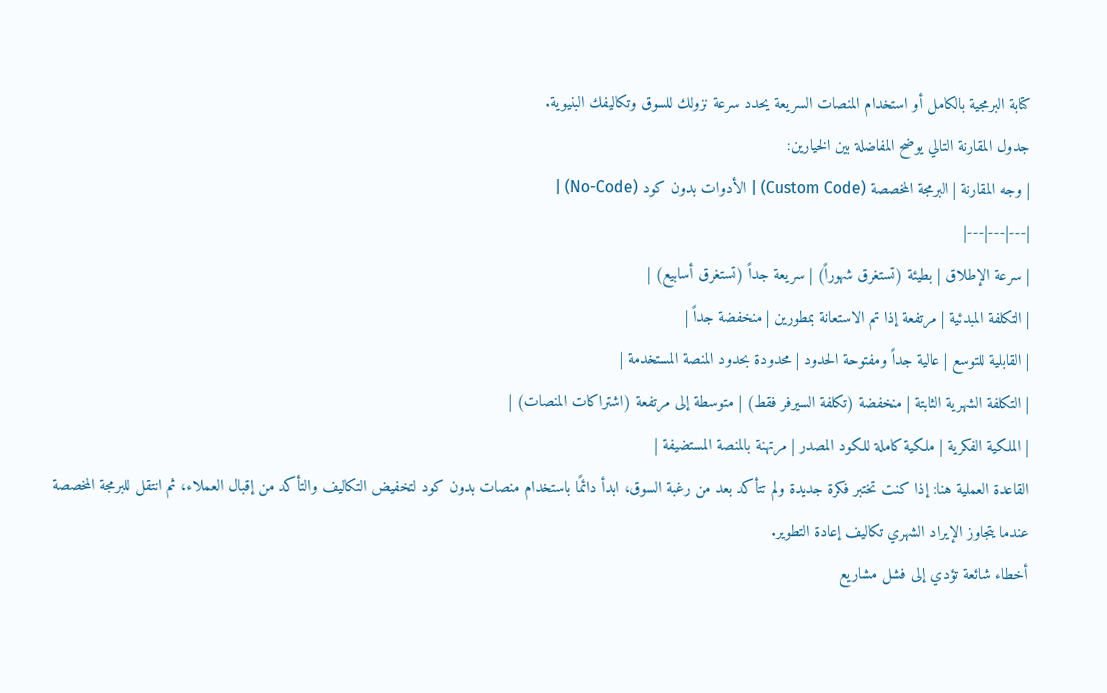كتابة البرمجية بالكامل أو استخدام المنصات السريعة يحدد سرعة نزولك للسوق وتكاليفك البنيوية.
جدول المقارنة التالي يوضح المفاضلة بين الخيارين:
| وجه المقارنة | البرمجة المخصصة (Custom Code) | الأدوات بدون كود (No-Code) |
|---|---|---|
| سرعة الإطلاق | بطيئة (تستغرق شهوراً) | سريعة جداً (تستغرق أسابيع) |
| التكلفة المبدئية | مرتفعة إذا تم الاستعانة بمطورين | منخفضة جداً |
| القابلية للتوسع | عالية جداً ومفتوحة الحدود | محدودة بحدود المنصة المستخدمة |
| التكلفة الشهرية الثابتة | منخفضة (تكلفة السيرفر فقط) | متوسطة إلى مرتفعة (اشتراكات المنصات) |
| الملكية الفكرية | ملكية كاملة للكود المصدر | مرتهنة بالمنصة المستضيفة |
القاعدة العملية هنا: إذا كنت تختبر فكرة جديدة ولم تتأكد بعد من رغبة السوق، ابدأ دائمًا باستخدام منصات بدون كود لتخفيض التكاليف والتأكد من إقبال العملاء، ثم انتقل للبرمجة المخصصة عندما يتجاوز الإيراد الشهري تكاليف إعادة التطوير.
أخطاء شائعة تؤدي إلى فشل مشاريع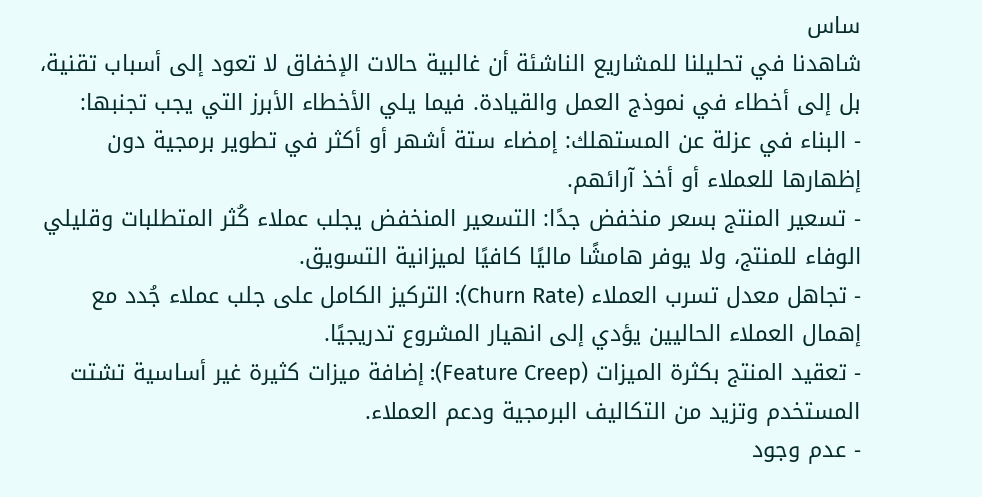ساس
شاهدنا في تحليلنا للمشاريع الناشئة أن غالبية حالات الإخفاق لا تعود إلى أسباب تقنية، بل إلى أخطاء في نموذج العمل والقيادة. فيما يلي الأخطاء الأبرز التي يجب تجنبها:
- البناء في عزلة عن المستهلك: إمضاء ستة أشهر أو أكثر في تطوير برمجية دون إظهارها للعملاء أو أخذ آرائهم.
- تسعير المنتج بسعر منخفض جدًا: التسعير المنخفض يجلب عملاء كُثر المتطلبات وقليلي الوفاء للمنتج، ولا يوفر هامشًا ماليًا كافيًا لميزانية التسويق.
- تجاهل معدل تسرب العملاء (Churn Rate): التركيز الكامل على جلب عملاء جُدد مع إهمال العملاء الحاليين يؤدي إلى انهيار المشروع تدريجيًا.
- تعقيد المنتج بكثرة الميزات (Feature Creep): إضافة ميزات كثيرة غير أساسية تشتت المستخدم وتزيد من التكاليف البرمجية ودعم العملاء.
- عدم وجود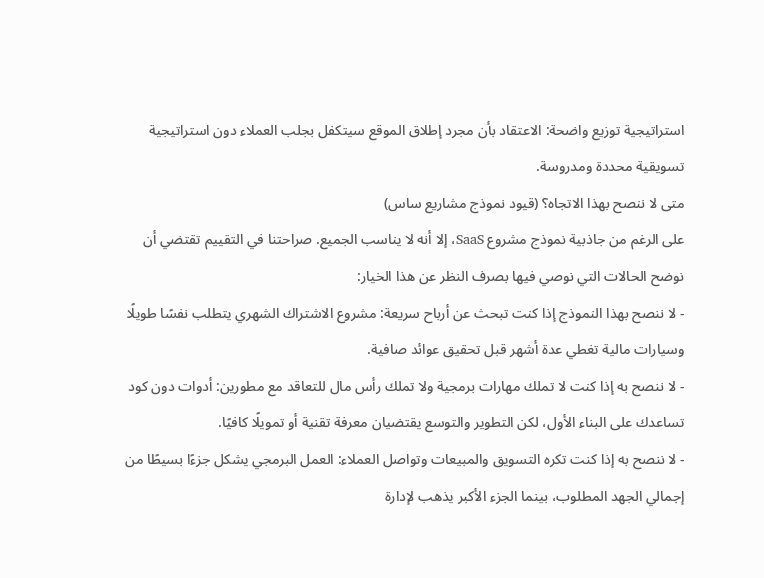استراتيجية توزيع واضحة: الاعتقاد بأن مجرد إطلاق الموقع سيتكفل بجلب العملاء دون استراتيجية تسويقية محددة ومدروسة.
متى لا ننصح بهذا الاتجاه؟ (قيود نموذج مشاريع ساس)
على الرغم من جاذبية نموذج مشروع SaaS، إلا أنه لا يناسب الجميع. صراحتنا في التقييم تقتضي أن نوضح الحالات التي نوصي فيها بصرف النظر عن هذا الخيار:
- لا ننصح بهذا النموذج إذا كنت تبحث عن أرباح سريعة: مشروع الاشتراك الشهري يتطلب نفسًا طويلًا وسيارات مالية تغطي عدة أشهر قبل تحقيق عوائد صافية.
- لا ننصح به إذا كنت لا تملك مهارات برمجية ولا تملك رأس مال للتعاقد مع مطورين: أدوات دون كود تساعدك على البناء الأول، لكن التطوير والتوسع يقتضيان معرفة تقنية أو تمويلًا كافيًا.
- لا ننصح به إذا كنت تكره التسويق والمبيعات وتواصل العملاء: العمل البرمجي يشكل جزءًا بسيطًا من إجمالي الجهد المطلوب، بينما الجزء الأكبر يذهب لإدارة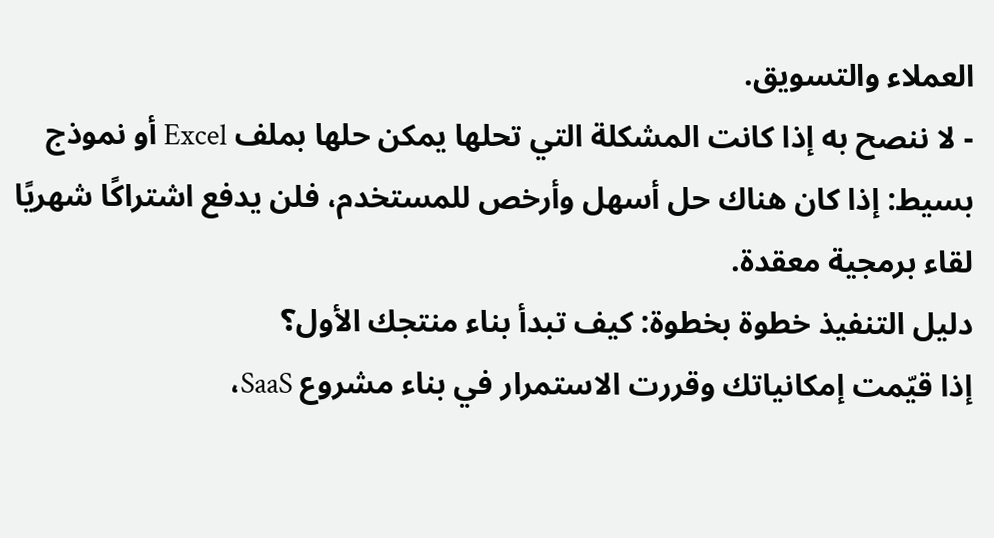العملاء والتسويق.
- لا ننصح به إذا كانت المشكلة التي تحلها يمكن حلها بملف Excel أو نموذج بسيط: إذا كان هناك حل أسهل وأرخص للمستخدم، فلن يدفع اشتراكًا شهريًا لقاء برمجية معقدة.
دليل التنفيذ خطوة بخطوة: كيف تبدأ بناء منتجك الأول؟
إذا قيّمت إمكانياتك وقررت الاستمرار في بناء مشروع SaaS،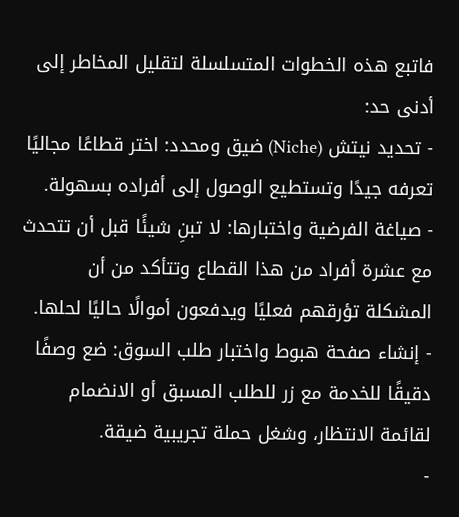فاتبع هذه الخطوات المتسلسلة لتقليل المخاطر إلى أدنى حد:
- تحديد نيتش (Niche) ضيق ومحدد: اختر قطاعًا مجاليًا تعرفه جيدًا وتستطيع الوصول إلى أفراده بسهولة.
- صياغة الفرضية واختبارها: لا تبنِ شيئًا قبل أن تتحدث مع عشرة أفراد من هذا القطاع وتتأكد من أن المشكلة تؤرقهم فعليًا ويدفعون أموالًا حاليًا لحلها.
- إنشاء صفحة هبوط واختبار طلب السوق: ضع وصفًا دقيقًا للخدمة مع زر للطلب المسبق أو الانضمام لقائمة الانتظار، وشغل حملة تجريبية ضيقة.
-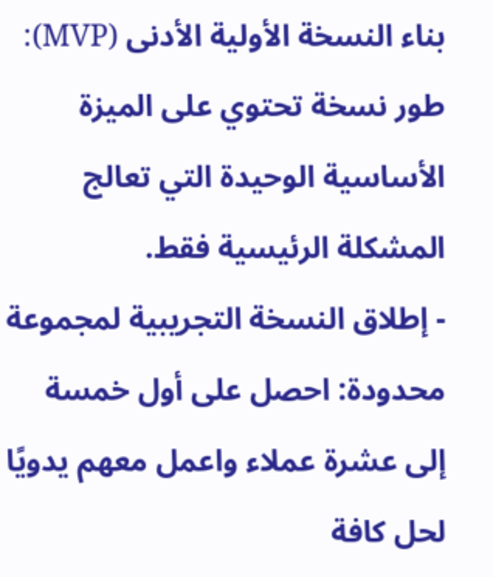بناء النسخة الأولية الأدنى (MVP): طور نسخة تحتوي على الميزة الأساسية الوحيدة التي تعالج المشكلة الرئيسية فقط.
- إطلاق النسخة التجريبية لمجموعة محدودة: احصل على أول خمسة إلى عشرة عملاء واعمل معهم يدويًا لحل كافة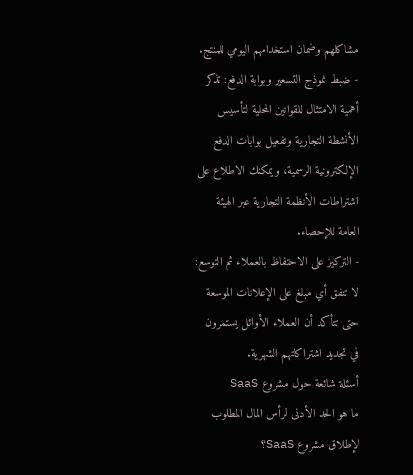مشاكلهم وضمان استخدامهم اليومي للمنتج.
- ضبط نموذج التسعير وبوابة الدفع: تذكر أهمية الامتثال للقوانين المحلية لتأسيس الأنشطة التجارية وتفعيل بوابات الدفع الإلكترونية الرسمية، ويمكنك الاطلاع على اشتراطات الأنظمة التجارية عبر الهيئة العامة للإحصاء.
- التركيز على الاحتفاظ بالعملاء ثم التوسع: لا تنفق أي مبلغ على الإعلانات الموسعة حتى تتأكد أن العملاء الأوائل يستمرون في تجديد اشتراكاتهم الشهرية.
أسئلة شائعة حول مشروع SaaS
ما هو الحد الأدنى لرأس المال المطلوب لإطلاق مشروع SaaS؟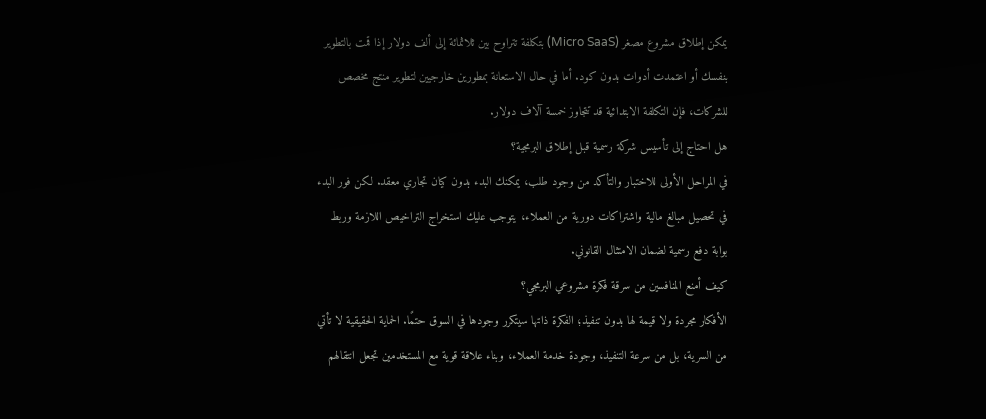يمكن إطلاق مشروع مصغر (Micro SaaS) بتكلفة تتراوح بين ثلاثمائة إلى ألف دولار إذا قمت بالتطوير بنفسك أو اعتمدت أدوات بدون كود. أما في حال الاستعانة بمطورين خارجيين لتطوير منتج مخصص للشركات، فإن التكلفة الابتدائية قد تتجاوز خمسة آلاف دولار.
هل احتاج إلى تأسيس شركة رسمية قبل إطلاق البرمجية؟
في المراحل الأولى للاختبار والتأكد من وجود طلب، يمكنك البدء بدون كيان تجاري معقد. لكن فور البدء في تحصيل مبالغ مالية واشتراكات دورية من العملاء، يتوجب عليك استخراج التراخيص اللازمة وربط بوابة دفع رسمية لضمان الامتثال القانوني.
كيف أمنع المنافسين من سرقة فكرة مشروعي البرمجي؟
الأفكار مجردة ولا قيمة لها بدون تنفيذ؛ الفكرة ذاتها سيتكرر وجودها في السوق حتمًا. الحماية الحقيقية لا تأتي من السرية، بل من سرعة التنفيذ، وجودة خدمة العملاء، وبناء علاقة قوية مع المستخدمين تجعل انتقالهم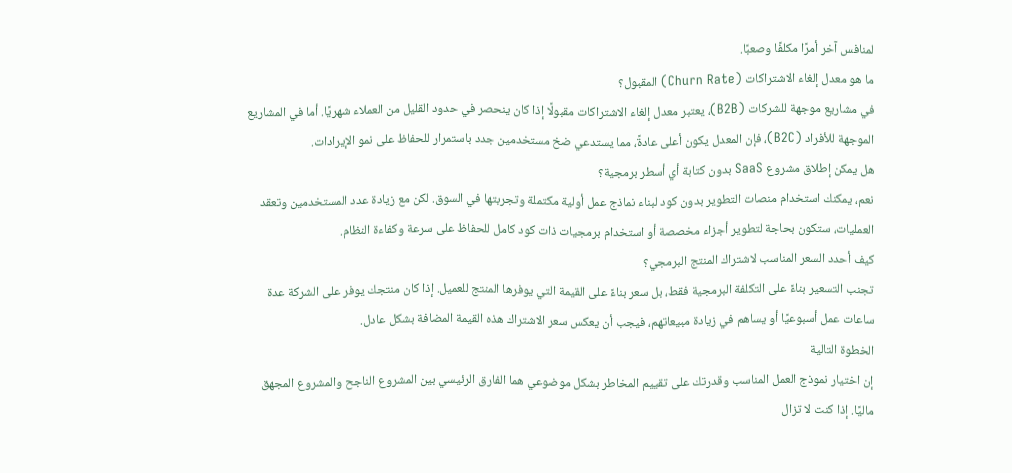لمنافس آخر أمرًا مكلفًا وصعبًا.
ما هو معدل إلغاء الاشتراكات (Churn Rate) المقبول؟
في مشاريع موجهة للشركات (B2B)، يعتبر معدل إلغاء الاشتراكات مقبولًا إذا كان ينحصر في حدود القليل من العملاء شهريًا. أما في المشاريع الموجهة للأفراد (B2C)، فإن المعدل يكون أعلى عادةً، مما يستدعي ضخ مستخدمين جدد باستمرار للحفاظ على نمو الإيرادات.
هل يمكن إطلاق مشروع SaaS بدون كتابة أي أسطر برمجية؟
نعم، يمكنك استخدام منصات التطوير بدون كود لبناء نماذج عمل أولية مكتملة وتجربتها في السوق. لكن مع زيادة عدد المستخدمين وتعقد العمليات، ستكون بحاجة لتطوير أجزاء مخصصة أو استخدام برمجيات ذات كود كامل للحفاظ على سرعة وكفاءة النظام.
كيف أحدد السعر المناسب لاشتراك المنتج البرمجي؟
تجنب التسعير بناءً على التكلفة البرمجية فقط، بل سعر بناءً على القيمة التي يوفرها المنتج للعميل. إذا كان منتجك يوفر على الشركة عدة ساعات عمل أسبوعيًا أو يساهم في زيادة مبيعاتهم، فيجب أن يعكس سعر الاشتراك هذه القيمة المضافة بشكل عادل.
الخطوة التالية
إن اختيار نموذج العمل المناسب وقدرتك على تقييم المخاطر بشكل موضوعي هما الفارق الرئيسي بين المشروع الناجح والمشروع المجهق ماليًا. إذا كنت لا تزال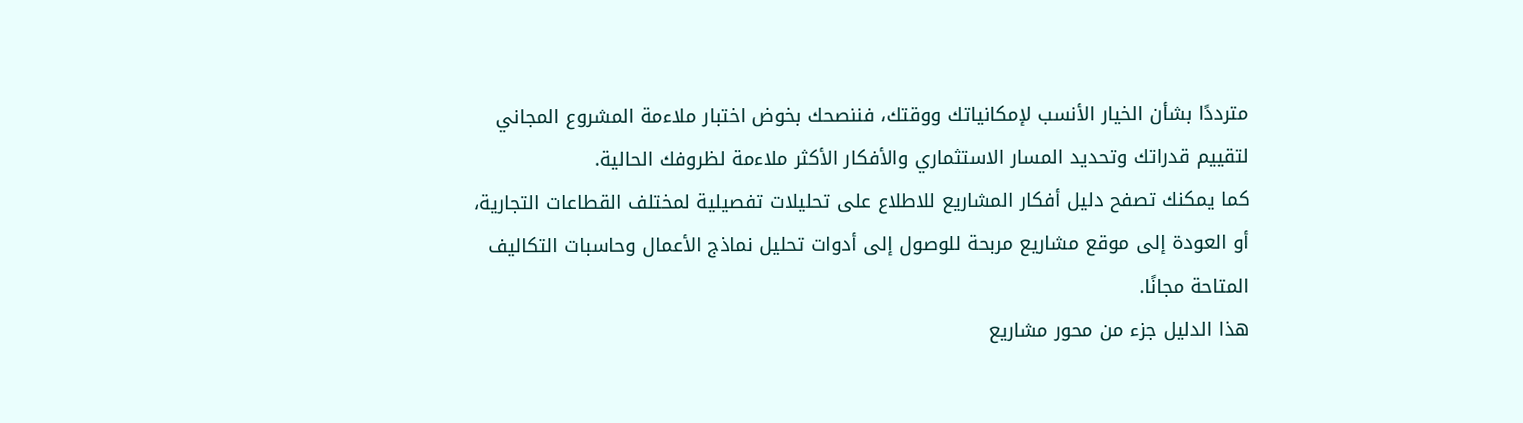مترددًا بشأن الخيار الأنسب لإمكانياتك ووقتك، فننصحك بخوض اختبار ملاءمة المشروع المجاني لتقييم قدراتك وتحديد المسار الاستثماري والأفكار الأكثر ملاءمة لظروفك الحالية.
كما يمكنك تصفح دليل أفكار المشاريع للاطلاع على تحليلات تفصيلية لمختلف القطاعات التجارية، أو العودة إلى موقع مشاريع مربحة للوصول إلى أدوات تحليل نماذج الأعمال وحاسبات التكاليف المتاحة مجانًا.
هذا الدليل جزء من محور مشاريع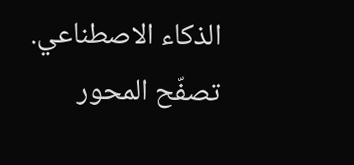الذكاء الاصطناعي. تصفّح المحور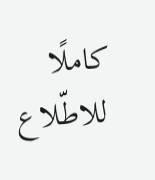كاملًا للاطّلاع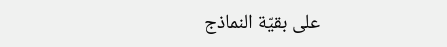على بقيّة النماذج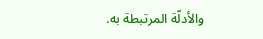والأدلّة المرتبطة به.